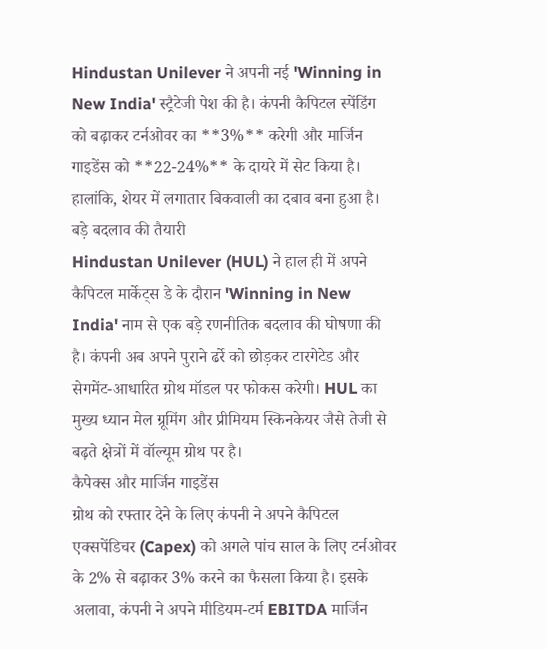Hindustan Unilever ने अपनी नई 'Winning in New India' स्ट्रैटेजी पेश की है। कंपनी कैपिटल स्पेंडिंग को बढ़ाकर टर्नओवर का **3%** करेगी और मार्जिन गाइडेंस को **22-24%** के दायरे में सेट किया है। हालांकि, शेयर में लगातार बिकवाली का दबाव बना हुआ है।
बड़े बदलाव की तैयारी
Hindustan Unilever (HUL) ने हाल ही में अपने कैपिटल मार्केट्स डे के दौरान 'Winning in New India' नाम से एक बड़े रणनीतिक बदलाव की घोषणा की है। कंपनी अब अपने पुराने ढर्रे को छोड़कर टारगेटेड और सेगमेंट-आधारित ग्रोथ मॉडल पर फोकस करेगी। HUL का मुख्य ध्यान मेल ग्रूमिंग और प्रीमियम स्किनकेयर जैसे तेजी से बढ़ते क्षेत्रों में वॉल्यूम ग्रोथ पर है।
कैपेक्स और मार्जिन गाइडेंस
ग्रोथ को रफ्तार देने के लिए कंपनी ने अपने कैपिटल एक्सपेंडिचर (Capex) को अगले पांच साल के लिए टर्नओवर के 2% से बढ़ाकर 3% करने का फैसला किया है। इसके अलावा, कंपनी ने अपने मीडियम-टर्म EBITDA मार्जिन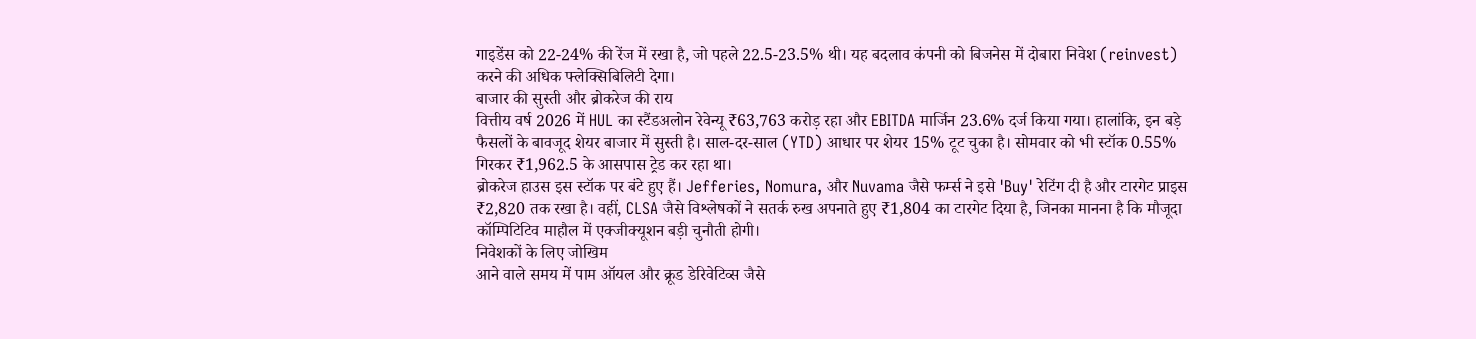गाइडेंस को 22-24% की रेंज में रखा है, जो पहले 22.5-23.5% थी। यह बदलाव कंपनी को बिजनेस में दोबारा निवेश (reinvest) करने की अधिक फ्लेक्सिबिलिटी देगा।
बाजार की सुस्ती और ब्रोकरेज की राय
वित्तीय वर्ष 2026 में HUL का स्टैंडअलोन रेवेन्यू ₹63,763 करोड़ रहा और EBITDA मार्जिन 23.6% दर्ज किया गया। हालांकि, इन बड़े फैसलों के बावजूद शेयर बाजार में सुस्ती है। साल-दर-साल (YTD) आधार पर शेयर 15% टूट चुका है। सोमवार को भी स्टॉक 0.55% गिरकर ₹1,962.5 के आसपास ट्रेड कर रहा था।
ब्रोकरेज हाउस इस स्टॉक पर बंटे हुए हैं। Jefferies, Nomura, और Nuvama जैसे फर्म्स ने इसे 'Buy' रेटिंग दी है और टारगेट प्राइस ₹2,820 तक रखा है। वहीं, CLSA जैसे विश्लेषकों ने सतर्क रुख अपनाते हुए ₹1,804 का टारगेट दिया है, जिनका मानना है कि मौजूदा कॉम्पिटिटिव माहौल में एक्जीक्यूशन बड़ी चुनौती होगी।
निवेशकों के लिए जोखिम
आने वाले समय में पाम ऑयल और क्रूड डेरिवेटिव्स जैसे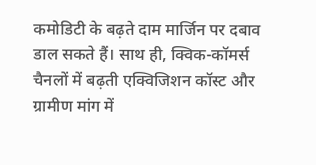कमोडिटी के बढ़ते दाम मार्जिन पर दबाव डाल सकते हैं। साथ ही, क्विक-कॉमर्स चैनलों में बढ़ती एक्विजिशन कॉस्ट और ग्रामीण मांग में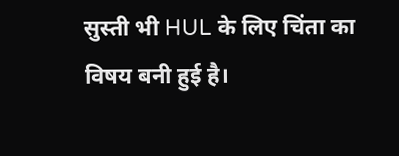सुस्ती भी HUL के लिए चिंता का विषय बनी हुई है।